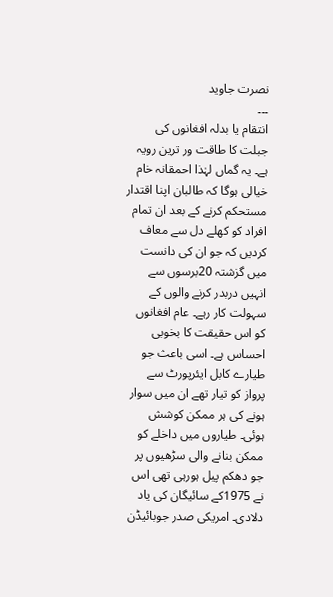نصرت جاوید
۔۔۔
انتقام یا بدلہ افغانوں کی جبلت کا طاقت ور ترین رویہ ہے۔ یہ گماں لہٰذا احمقانہ خام خیالی ہوگا کہ طالبان اپنا اقتدار مستحکم کرنے کے بعد ان تمام افراد کو کھلے دل سے معاف کردیں کہ جو ان کی دانست میں گزشتہ 20برسوں سے انہیں دربدر کرنے والوں کے سہولت کار رہے۔ عام افغانوں کو اس حقیقت کا بخوبی احساس ہے۔ اسی باعث جو طیارے کابل ایئرپورٹ سے پرواز کو تیار تھے ان میں سوار ہونے کی ہر ممکن کوشش ہوئی۔ طیاروں میں داخلے کو ممکن بنانے والی سڑھیوں پر جو دھکم پیل ہورہی تھی اس نے 1975کے سائیگان کی یاد دلادی۔ امریکی صدر جوبائیڈن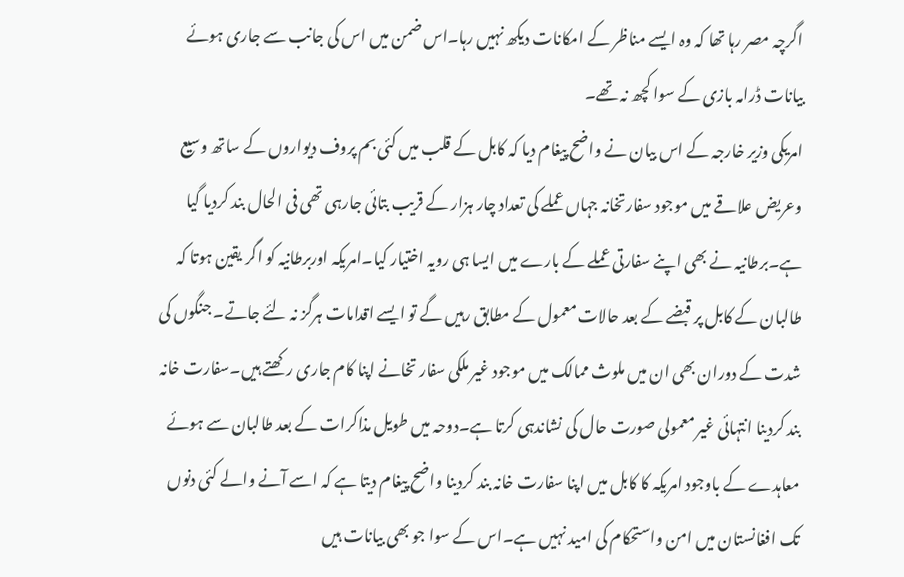اگرچہ مصر رہا تھا کہ وہ ایسے مناظر کے امکانات دیکھ نہیں رہا۔اس ضمن میں اس کی جانب سے جاری ہوئے بیانات ڈرامہ بازی کے سوا کچھ نہ تھے۔
امریکی وزیر خارجہ کے اس بیان نے واضح پیغام دیا کہ کابل کے قلب میں کئی بم پروف دیواروں کے ساتھ وسیع وعریض علاقے میں موجود سفارتخانہ جہاں عملے کی تعداد چار ہزار کے قریب بتائی جارہی تھی فی الحال بند کردیا گیا ہے۔برطانیہ نے بھی اپنے سفارتی عملے کے بارے میں ایسا ہی رویہ اختیار کیا۔امریکہ اوربرطانیہ کو اگر یقین ہوتا کہ طالبان کے کابل پر قبضے کے بعد حالات معمول کے مطابق رہیں گے تو ایسے اقدامات ہرگز نہ لئے جاتے۔ جنگوں کی شدت کے دوران بھی ان میں ملوث ممالک میں موجود غیر ملکی سفار تخانے اپنا کام جاری رکھتے ہیں۔سفارت خانہ بند کردینا انتہائی غیر معمولی صورت حال کی نشاندہی کرتا ہے۔دوحہ میں طویل مذاکرات کے بعد طالبان سے ہوئے معاہدے کے باوجود امریکہ کا کابل میں اپنا سفارت خانہ بند کردینا واضح پیغام دیتا ہے کہ اسے آنے والے کئی دنوں تک افغانستان میں امن واستحکام کی امید نہیں ہے۔اس کے سوا جو بھی بیانات ہیں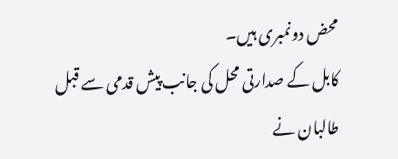محض دونمبری ہیں۔
کابل کے صدارتی محل کی جانب پیش قدمی سے قبل طالبان نے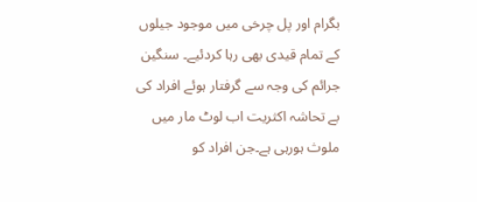بگرام اور پل چرخی میں موجود جیلوں کے تمام قیدی بھی رہا کردئیے۔ سنگین جرائم کی وجہ سے گرفتار ہوئے افراد کی بے تحاشہ اکثریت اب لوٹ مار میں ملوث ہورہی ہے۔جن افراد کو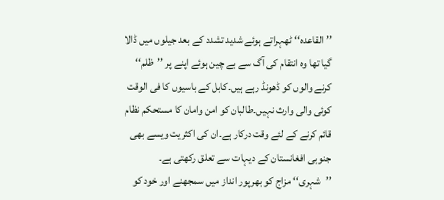’’القاعدہ‘‘ ٹھہراتے ہوئے شدید تشدد کے بعد جیلوں میں ڈالا گیا تھا وہ انتقام کی آگ سے بے چین ہوئے اپنے پر ’’ظلم‘‘ کرنے والوں کو ڈھونڈ رہے ہیں۔کابل کے باسیوں کا فی الوقت کوئی والی وارث نہیں۔طالبان کو امن وامان کا مستحکم نظام قائم کرنے کے لئے وقت درکار ہے۔ان کی اکثریت ویسے بھی جنوبی افغانستان کے دیہات سے تعلق رکھتی ہے۔ ’’شہری‘‘ مزاج کو بھرپور انداز میں سمجھنے اور خود کو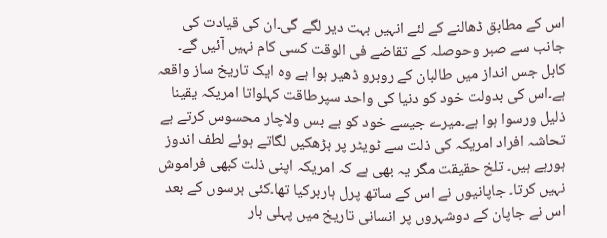اس کے مطابق ڈھالنے کے لئے انہیں بہت دیر لگے گی۔ان کی قیادت کی جانب سے صبر وحوصلہ کے تقاضے فی الوقت کسی کام نہیں آئیں گے۔
کابل جس انداز میں طالبان کے روبرو ڈھیر ہوا ہے وہ ایک تاریخ ساز واقعہ ہے۔اس کی بدولت خود کو دنیا کی واحد سپرطاقت کہلواتا امریکہ یقینا ذلیل ورسوا ہوا ہے۔میرے جیسے خود کو بے بس ولاچار محسوس کرتے بے تحاشہ افراد امریکہ کی ذلت سے ٹویٹر پر بڑھکیں لگاتے ہوئے لطف اندوز ہورہے ہیں۔ تلخ حقیقت مگر یہ بھی ہے کہ امریکہ اپنی ذلت کبھی فراموش نہیں کرتا۔ جاپانیوں نے اس کے ساتھ پرل ہاربرکیا تھا۔کئی برسوں کے بعد اس نے جاپان کے دوشہروں پر انسانی تاریخ میں پہلی بار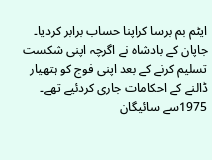ایٹم بم برسا کراپنا حساب برابر کردیا۔ جاپان کے بادشاہ نے اگرچہ اپنی شکست تسلیم کرنے کے بعد اپنی فوج کو ہتھیار ڈالنے کے احکامات جاری کردئیے تھے۔ 1975سے سائیگان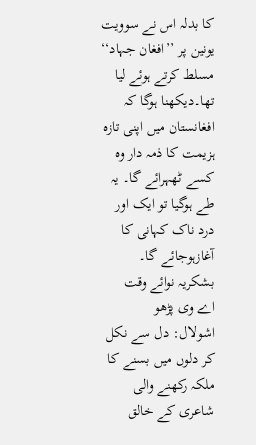کا بدلہ اس نے سوویت یونین پر ’’افغان جہاد‘‘ مسلط کرتے ہوئے لیا تھا۔دیکھنا ہوگا کہ افغانستان میں اپنی تازہ ہزیمت کا ذمہ دار وہ کسے ٹھہرائے گا۔ یہ طے ہوگیا تو ایک اور درد ناک کہانی کا آغازہوجائے گا۔
بشکریہ نوائے وقت
اے وی پڑھو
اشولال: دل سے نکل کر دلوں میں بسنے کا ملکہ رکھنے والی شاعری کے خالق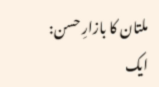ملتان کا بازارِ حسن: ایک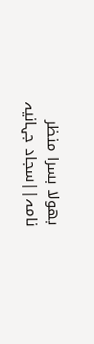بھولا بسرا منظر نامہ||سجاد جہانیہ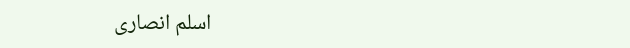اسلم انصاری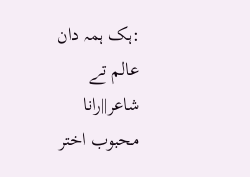:ہک ہمہ دان عالم تے شاعر||رانا محبوب اختر